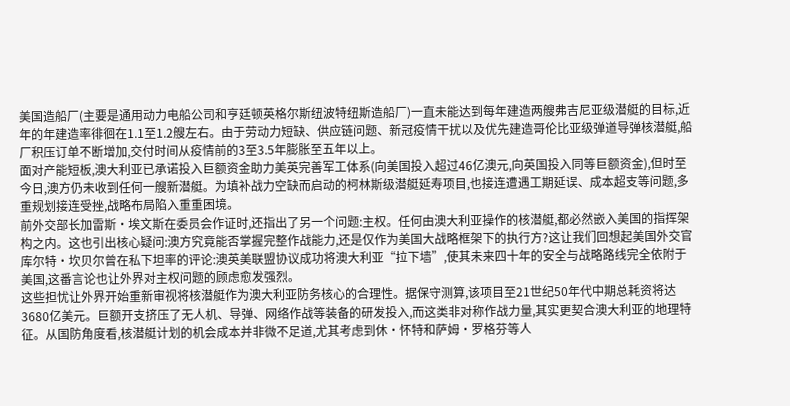美国造船厂(主要是通用动力电船公司和亨廷顿英格尔斯纽波特纽斯造船厂)一直未能达到每年建造两艘弗吉尼亚级潜艇的目标,近年的年建造率徘徊在1.1至1.2艘左右。由于劳动力短缺、供应链问题、新冠疫情干扰以及优先建造哥伦比亚级弹道导弹核潜艇,船厂积压订单不断增加,交付时间从疫情前的3至3.5年膨胀至五年以上。
面对产能短板,澳大利亚已承诺投入巨额资金助力美英完善军工体系(向美国投入超过46亿澳元,向英国投入同等巨额资金),但时至今日,澳方仍未收到任何一艘新潜艇。为填补战力空缺而启动的柯林斯级潜艇延寿项目,也接连遭遇工期延误、成本超支等问题,多重规划接连受挫,战略布局陷入重重困境。
前外交部长加雷斯·埃文斯在委员会作证时,还指出了另一个问题:主权。任何由澳大利亚操作的核潜艇,都必然嵌入美国的指挥架构之内。这也引出核心疑问:澳方究竟能否掌握完整作战能力,还是仅作为美国大战略框架下的执行方?这让我们回想起美国外交官库尔特·坎贝尔曾在私下坦率的评论:澳英美联盟协议成功将澳大利亚“拉下墙”,使其未来四十年的安全与战略路线完全依附于美国,这番言论也让外界对主权问题的顾虑愈发强烈。
这些担忧让外界开始重新审视将核潜艇作为澳大利亚防务核心的合理性。据保守测算,该项目至21世纪50年代中期总耗资将达3680亿美元。巨额开支挤压了无人机、导弹、网络作战等装备的研发投入,而这类非对称作战力量,其实更契合澳大利亚的地理特征。从国防角度看,核潜艇计划的机会成本并非微不足道,尤其考虑到休·怀特和萨姆·罗格芬等人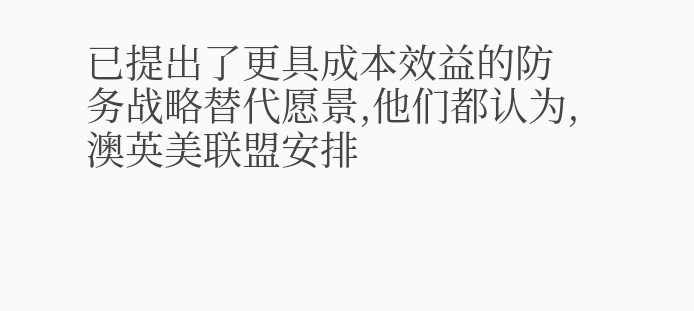已提出了更具成本效益的防务战略替代愿景,他们都认为,澳英美联盟安排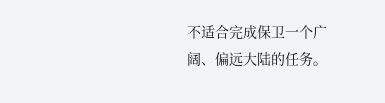不适合完成保卫一个广阔、偏远大陆的任务。